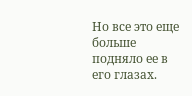Но все это еще больше подняло ее в его глазах.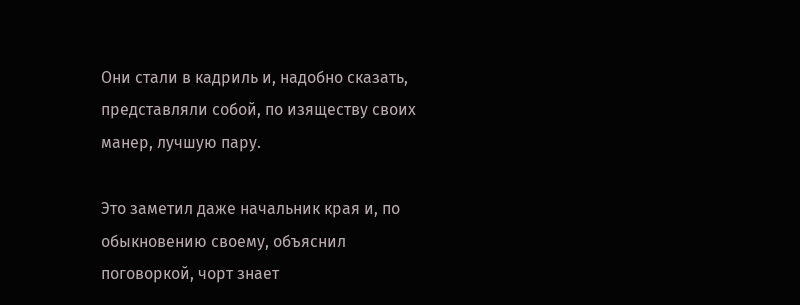Они стали в кадриль и, надобно сказать, представляли собой, по изяществу своих манер, лучшую пару.

Это заметил даже начальник края и, по обыкновению своему, объяснил поговоркой, чорт знает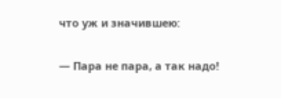что уж и значившею:

— Пара не пара, а так надо!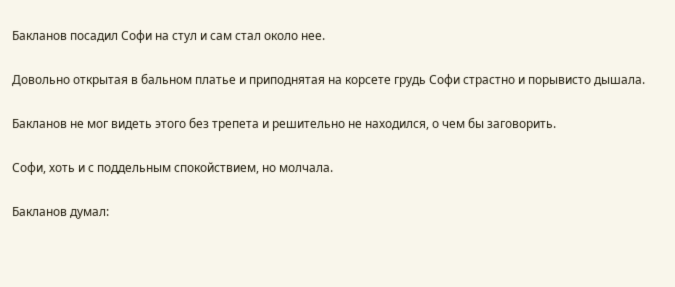Бакланов посадил Софи на стул и сам стал около нее.

Довольно открытая в бальном платье и приподнятая на корсете грудь Софи страстно и порывисто дышала.

Бакланов не мог видеть этого без трепета и решительно не находился, о чем бы заговорить.

Софи, хоть и с поддельным спокойствием, но молчала.

Бакланов думал: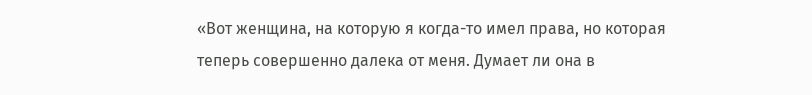«Вот женщина, на которую я когда-то имел права, но которая теперь совершенно далека от меня. Думает ли она в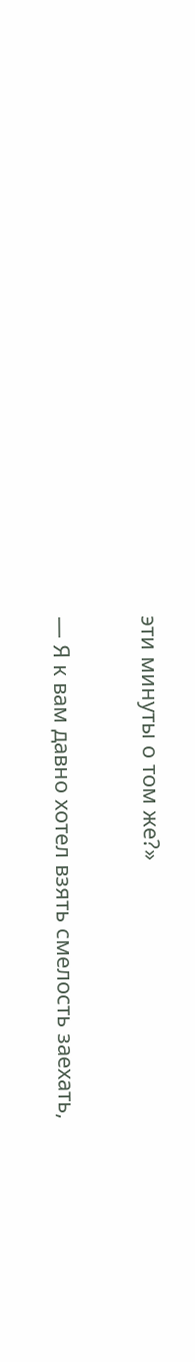эти минуты о том же?»

— Я к вам давно хотел взять смелость заехать,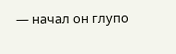— начал он глупо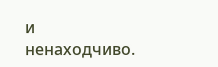и ненаходчиво.